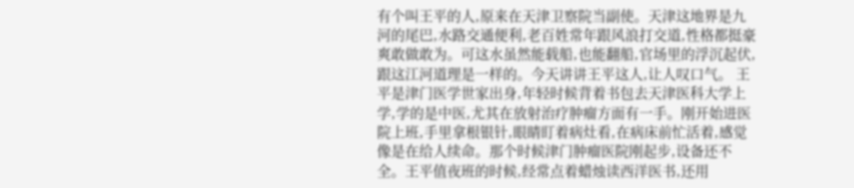有个叫王平的人,原来在天津卫察院当副使。天津这地界是九河的尾巴,水路交通便利,老百姓常年跟风浪打交道,性格都挺豪爽敢做敢为。可这水虽然能载船,也能翻船,官场里的浮沉起伏,跟这江河道理是一样的。今天讲讲王平这人,让人叹口气。 王平是津门医学世家出身,年轻时候背着书包去天津医科大学上学,学的是中医,尤其在放射治疗肿瘤方面有一手。刚开始进医院上班,手里拿根银针,眼睛盯着病灶看,在病床前忙活着,感觉像是在给人续命。那个时候津门肿瘤医院刚起步,设备还不全。王平值夜班的时候,经常点着蜡烛读西洋医书,还用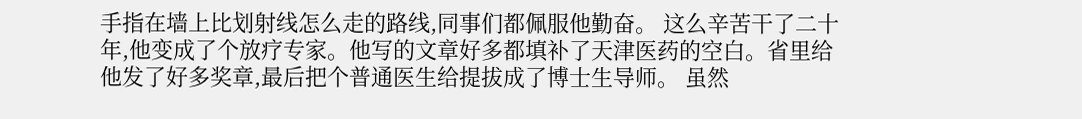手指在墙上比划射线怎么走的路线,同事们都佩服他勤奋。 这么辛苦干了二十年,他变成了个放疗专家。他写的文章好多都填补了天津医药的空白。省里给他发了好多奖章,最后把个普通医生给提拔成了博士生导师。 虽然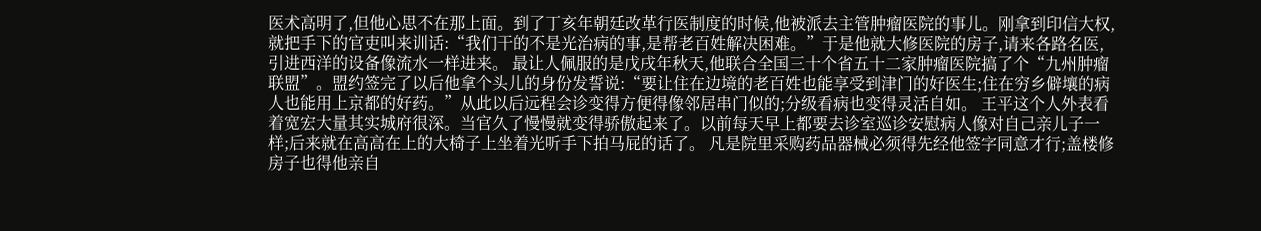医术高明了,但他心思不在那上面。到了丁亥年朝廷改革行医制度的时候,他被派去主管肿瘤医院的事儿。刚拿到印信大权,就把手下的官吏叫来训话:“我们干的不是光治病的事,是帮老百姓解决困难。”于是他就大修医院的房子,请来各路名医,引进西洋的设备像流水一样进来。 最让人佩服的是戊戌年秋天,他联合全国三十个省五十二家肿瘤医院搞了个“九州肿瘤联盟”。盟约签完了以后他拿个头儿的身份发誓说:“要让住在边境的老百姓也能享受到津门的好医生;住在穷乡僻壤的病人也能用上京都的好药。”从此以后远程会诊变得方便得像邻居串门似的;分级看病也变得灵活自如。 王平这个人外表看着宽宏大量其实城府很深。当官久了慢慢就变得骄傲起来了。以前每天早上都要去诊室巡诊安慰病人像对自己亲儿子一样;后来就在高高在上的大椅子上坐着光听手下拍马屁的话了。 凡是院里采购药品器械必须得先经他签字同意才行;盖楼修房子也得他亲自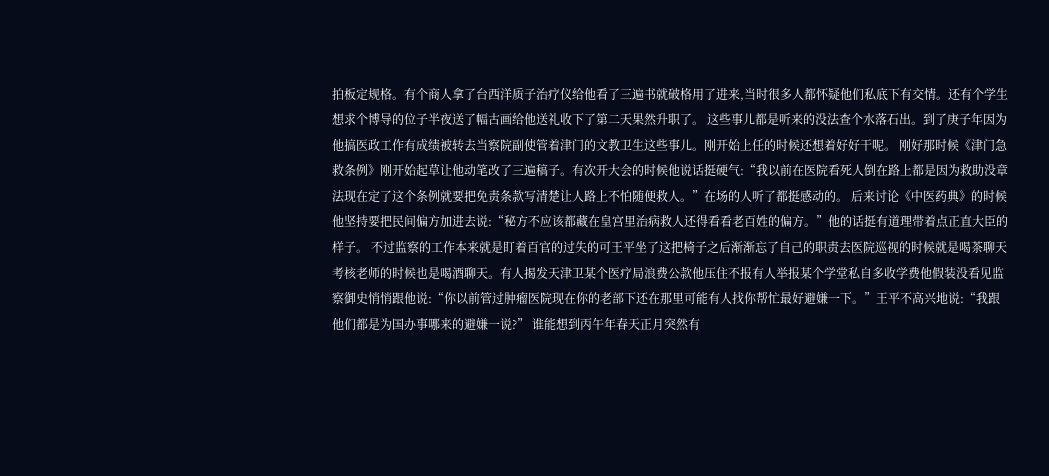拍板定规格。有个商人拿了台西洋质子治疗仪给他看了三遍书就破格用了进来,当时很多人都怀疑他们私底下有交情。还有个学生想求个博导的位子半夜送了幅古画给他送礼收下了第二天果然升职了。 这些事儿都是听来的没法查个水落石出。到了庚子年因为他搞医政工作有成绩被转去当察院副使管着津门的文教卫生这些事儿。刚开始上任的时候还想着好好干呢。 刚好那时候《津门急救条例》刚开始起草让他动笔改了三遍稿子。有次开大会的时候他说话挺硬气:“我以前在医院看死人倒在路上都是因为救助没章法现在定了这个条例就要把免责条款写清楚让人路上不怕随便救人。”在场的人听了都挺感动的。 后来讨论《中医药典》的时候他坚持要把民间偏方加进去说:“秘方不应该都藏在皇宫里治病救人还得看看老百姓的偏方。”他的话挺有道理带着点正直大臣的样子。 不过监察的工作本来就是盯着百官的过失的可王平坐了这把椅子之后渐渐忘了自己的职责去医院巡视的时候就是喝茶聊天考核老师的时候也是喝酒聊天。有人揭发天津卫某个医疗局浪费公款他压住不报有人举报某个学堂私自多收学费他假装没看见监察御史悄悄跟他说:“你以前管过肿瘤医院现在你的老部下还在那里可能有人找你帮忙最好避嫌一下。”王平不高兴地说:“我跟他们都是为国办事哪来的避嫌一说?” 谁能想到丙午年春天正月突然有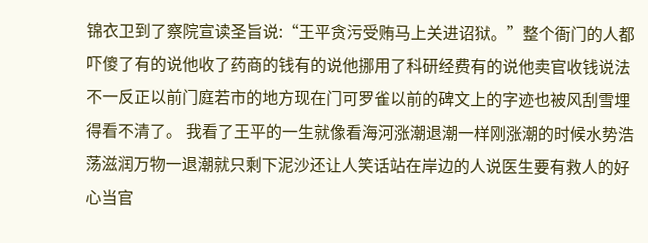锦衣卫到了察院宣读圣旨说:“王平贪污受贿马上关进诏狱。”整个衙门的人都吓傻了有的说他收了药商的钱有的说他挪用了科研经费有的说他卖官收钱说法不一反正以前门庭若市的地方现在门可罗雀以前的碑文上的字迹也被风刮雪埋得看不清了。 我看了王平的一生就像看海河涨潮退潮一样刚涨潮的时候水势浩荡滋润万物一退潮就只剩下泥沙还让人笑话站在岸边的人说医生要有救人的好心当官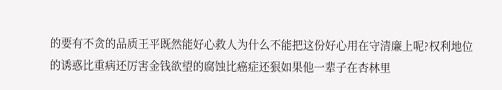的要有不贪的品质王平既然能好心救人为什么不能把这份好心用在守清廉上呢?权利地位的诱惑比重病还厉害金钱欲望的腐蚀比癌症还狠如果他一辈子在杏林里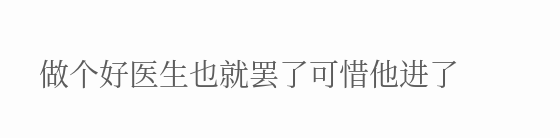做个好医生也就罢了可惜他进了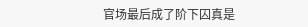官场最后成了阶下囚真是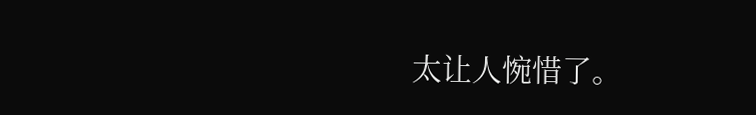太让人惋惜了。